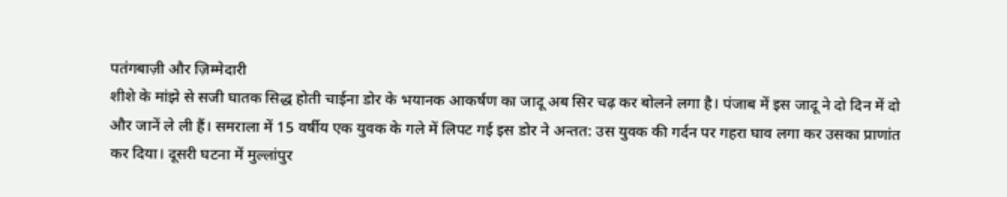पतंगबाज़ी और ज़िम्मेदारी
शीशे के मांझे से सजी घातक सिद्ध होती चाईना डोर के भयानक आकर्षण का जादू अब सिर चढ़ कर बोलने लगा है। पंजाब में इस जादू ने दो दिन में दो और जानें ले ली हैं। समराला में 15 वर्षीय एक युवक के गले में लिपट गई इस डोर ने अन्तत: उस युवक की गर्दन पर गहरा घाव लगा कर उसका प्राणांत कर दिया। दूसरी घटना में मुल्लांपुर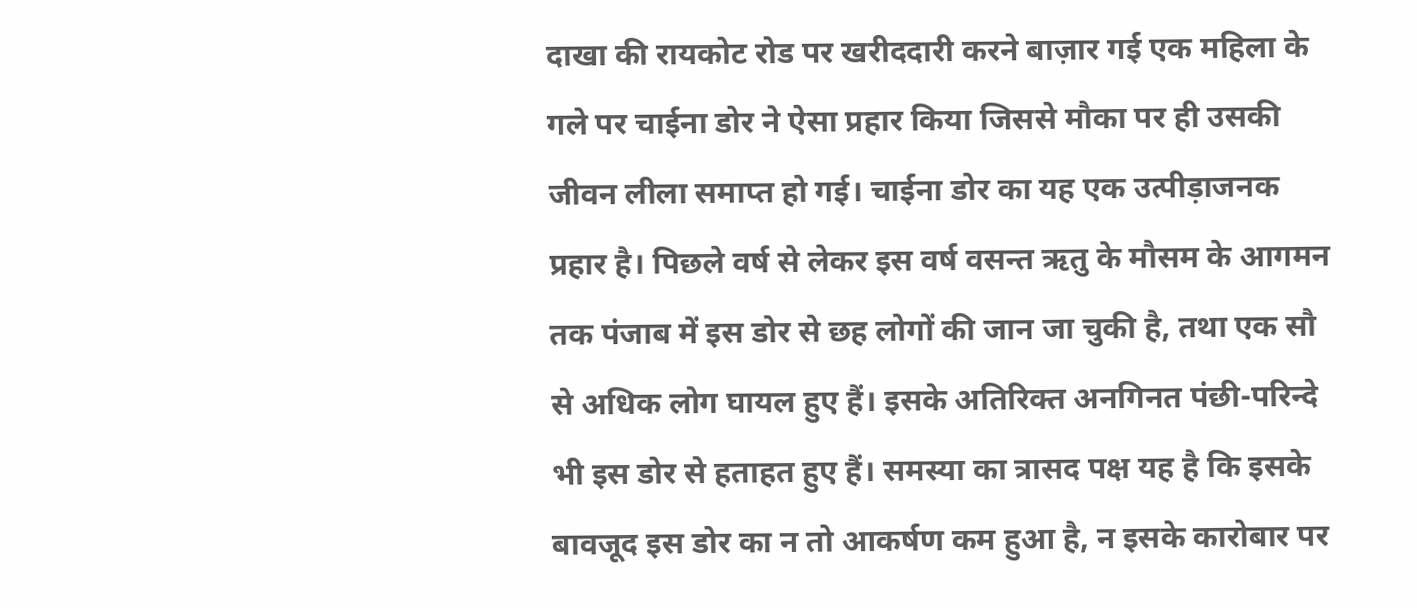दाखा की रायकोट रोड पर खरीददारी करने बाज़ार गई एक महिला के गले पर चाईना डोर ने ऐसा प्रहार किया जिससे मौका पर ही उसकी जीवन लीला समाप्त हो गई। चाईना डोर का यह एक उत्पीड़ाजनक प्रहार है। पिछले वर्ष से लेकर इस वर्ष वसन्त ऋतु के मौसम के आगमन तक पंजाब में इस डोर से छह लोगों की जान जा चुकी है, तथा एक सौ से अधिक लोग घायल हुए हैं। इसके अतिरिक्त अनगिनत पंछी-परिन्दे भी इस डोर से हताहत हुए हैं। समस्या का त्रासद पक्ष यह है कि इसके बावजूद इस डोर का न तो आकर्षण कम हुआ है, न इसके कारोबार पर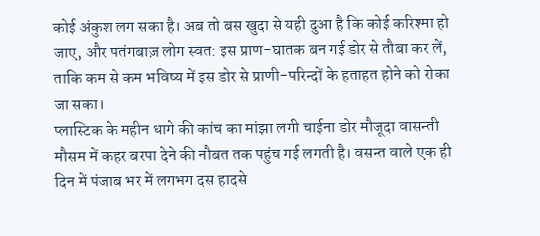कोई अंकुश लग सका है। अब तो बस खुदा से यही दुआ है कि कोई करिश्मा हो जाए, और पतंगबाज़ लोग स्वत: इस प्राण-घातक बन गई डोर से तौबा कर लें, ताकि कम से कम भविष्य में इस डोर से प्राणी-परिन्दों के हताहत होने को रोका जा सका।
प्लास्टिक के महीन धागे की कांच का मांझा लगी चाईना डोर मौजूदा वासन्ती मौसम में कहर बरपा देने की नौबत तक पहुंच गई लगती है। वसन्त वाले एक ही दिन में पंजाब भर में लगभग दस हादसे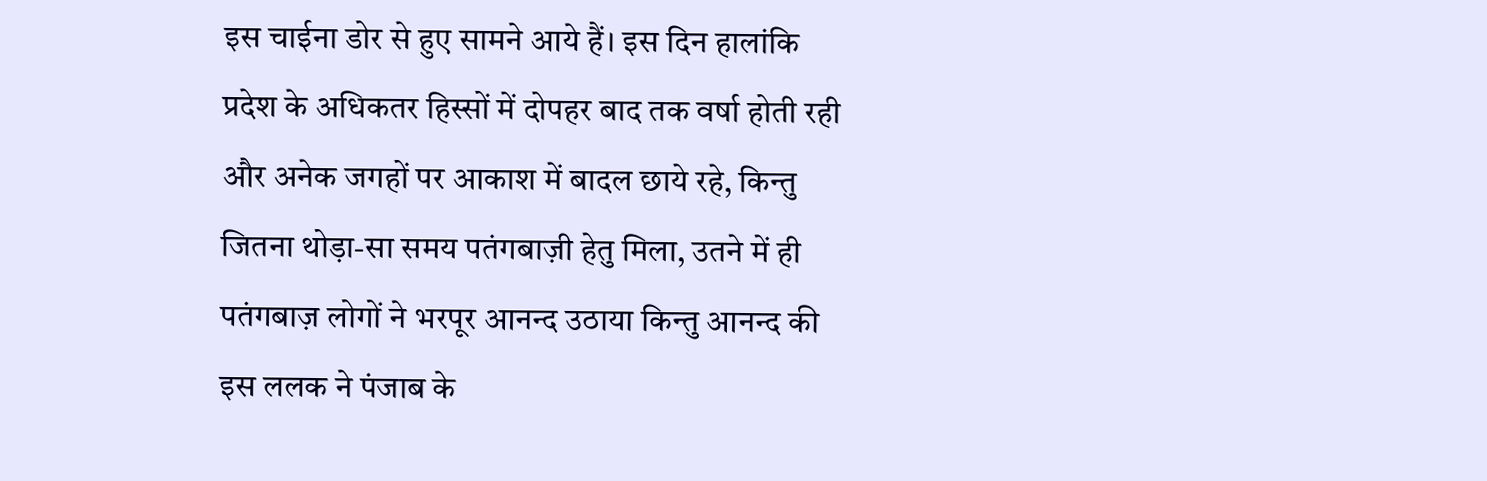इस चाईना डोर से हुए सामने आये हैं। इस दिन हालांकि प्रदेश के अधिकतर हिस्सों में दोपहर बाद तक वर्षा होती रही और अनेक जगहों पर आकाश में बादल छाये रहे, किन्तु जितना थोड़ा-सा समय पतंगबाज़ी हेतु मिला, उतने में ही पतंगबाज़ लोगों ने भरपूर आनन्द उठाया किन्तु आनन्द की इस ललक ने पंजाब के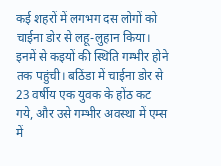कई शहरों में लगभग दस लोगों को चाईना डोर से लहू-लुहान किया। इनमें से कइयों की स्थिति गम्भीर होने तक पहुंची। बठिंडा में चाईना डोर से 23 वर्षीय एक युवक के होंठ कट गये, और उसे गम्भीर अवस्था में एम्स में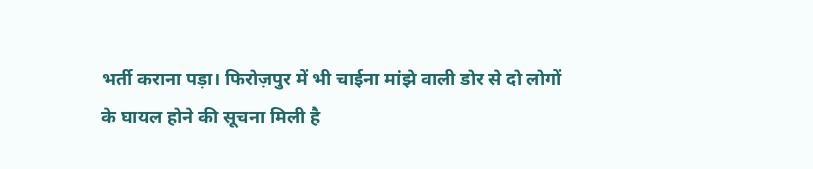भर्ती कराना पड़ा। फिरोज़पुर में भी चाईना मांझे वाली डोर से दो लोगों के घायल होने की सूचना मिली है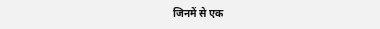जिनमें से एक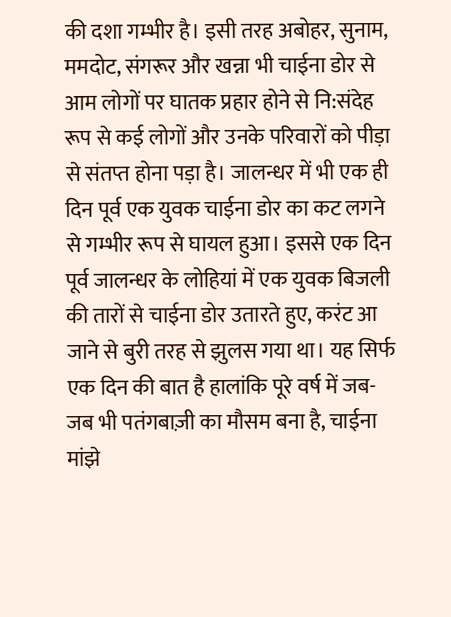की दशा गम्भीर है। इसी तरह अबोहर, सुनाम, ममदोट, संगरूर और खन्ना भी चाईना डोर से आम लोगों पर घातक प्रहार होने से नि:संदेह रूप से कई लोगों और उनके परिवारों को पीड़ा से संतप्त होना पड़ा है। जालन्धर में भी एक ही दिन पूर्व एक युवक चाईना डोर का कट लगने से गम्भीर रूप से घायल हुआ। इससे एक दिन पूर्व जालन्धर के लोहियां में एक युवक बिजली की तारों से चाईना डोर उतारते हुए, करंट आ जाने से बुरी तरह से झुलस गया था। यह सिर्फ एक दिन की बात है हालांकि पूरे वर्ष में जब-जब भी पतंगबाज़ी का मौसम बना है, चाईना मांझे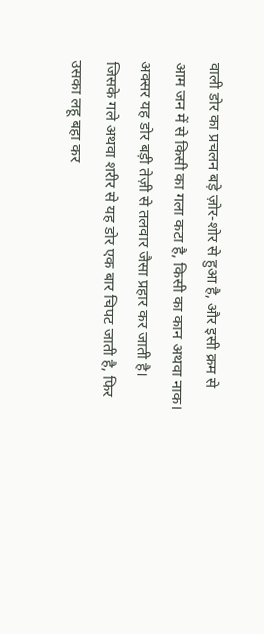वाली डोर का प्रचलन बड़े ज़ोर-शोर से हुआ है, और इसी क्रम से आम जन में से किसी का गला कटा है, किसी का कान अथवा नाक।
अक्सर यह डोर बड़ी तेज़ी से तलवार जैसा प्रहार कर जाती है। जिसके गले अथवा शरीर से यह डोर एक बार चिपट जाती है, फिर उसका लहू बहा कर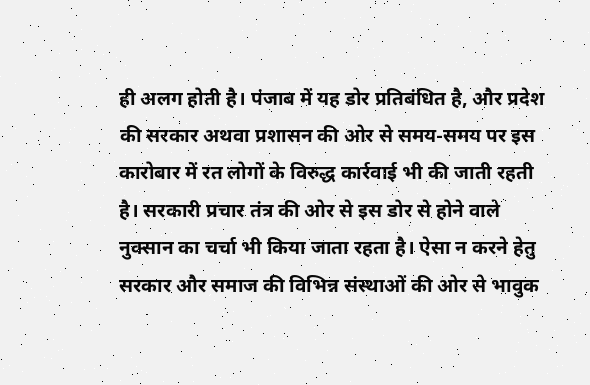ही अलग होती है। पंजाब में यह डोर प्रतिबंधित है, और प्रदेश की सरकार अथवा प्रशासन की ओर से समय-समय पर इस कारोबार में रत लोगों के विरुद्ध कार्रवाई भी की जाती रहती है। सरकारी प्रचार तंत्र की ओर से इस डोर से होने वाले नुक्सान का चर्चा भी किया जाता रहता है। ऐसा न करने हेतु सरकार और समाज की विभिन्न संस्थाओं की ओर से भावुक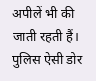अपीलें भी की जाती रहती हैं। पुलिस ऐसी डोर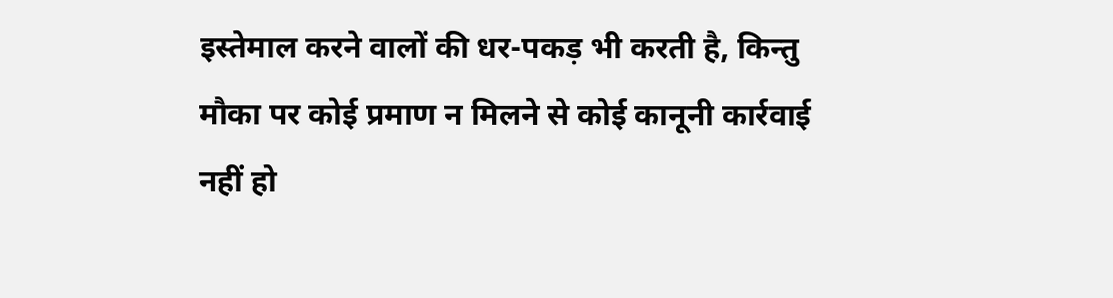इस्तेमाल करने वालों की धर-पकड़ भी करती है, किन्तु मौका पर कोई प्रमाण न मिलने से कोई कानूनी कार्रवाई नहीं हो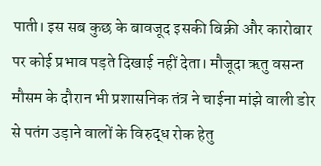पाती। इस सब कुछ के बावजूद इसकी बिक्री और कारोबार पर कोई प्रभाव पड़ते दिखाई नहीं देता। मौजूदा ऋतु वसन्त मौसम के दौरान भी प्रशासनिक तंत्र ने चाईना मांझे वाली डोर से पतंग उड़ाने वालों के विरुद्ध रोक हेतु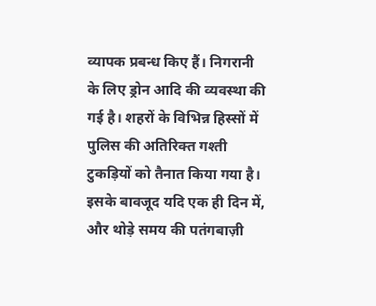व्यापक प्रबन्ध किए हैं। निगरानी के लिए ड्रोन आदि की व्यवस्था की गई है। शहरों के विभिन्न हिस्सों में पुलिस की अतिरिक्त गश्ती टुकड़ियों को तैनात किया गया है। इसके बावजूद यदि एक ही दिन में, और थोड़े समय की पतंगबाज़ी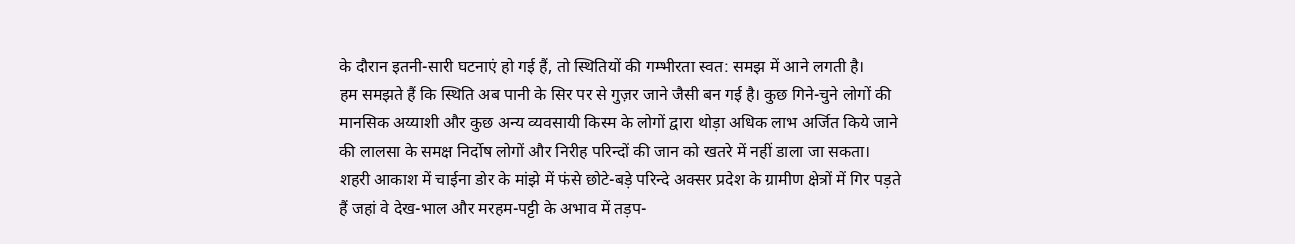के दौरान इतनी-सारी घटनाएं हो गई हैं, तो स्थितियों की गम्भीरता स्वत: समझ में आने लगती है।
हम समझते हैं कि स्थिति अब पानी के सिर पर से गुज़र जाने जैसी बन गई है। कुछ गिने-चुने लोगों की मानसिक अय्याशी और कुछ अन्य व्यवसायी किस्म के लोगों द्वारा थोड़ा अधिक लाभ अर्जित किये जाने की लालसा के समक्ष निर्दोष लोगों और निरीह परिन्दों की जान को खतरे में नहीं डाला जा सकता। शहरी आकाश में चाईना डोर के मांझे में फंसे छोटे-बड़े परिन्दे अक्सर प्रदेश के ग्रामीण क्षेत्रों में गिर पड़ते हैं जहां वे देख-भाल और मरहम-पट्टी के अभाव में तड़प-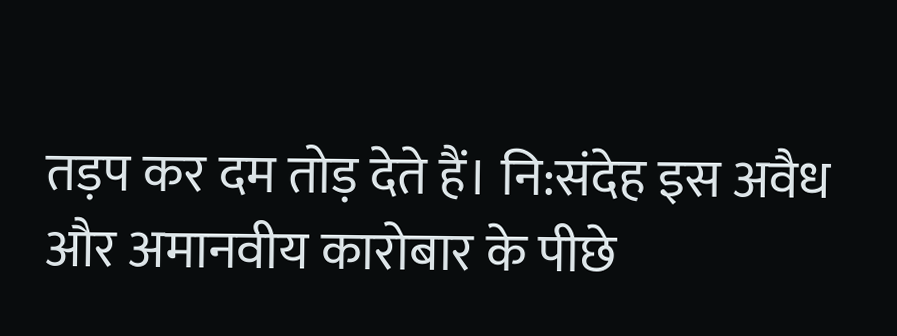तड़प कर दम तोड़ देते हैं। नि:संदेह इस अवैध और अमानवीय कारोबार के पीछे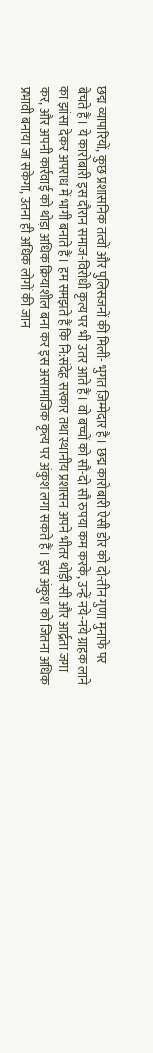छद्म व्यापारियों, कुछ प्रशासनिक तत्वों और पुलिसजनों की मिली- भुगत ज़िम्मेदार है। छद्म कारोबारी ऐसी डोर को दो-तीन गुणा मुनाफे पर बेचते हैं। ये कारोबारी इस दौरान समाज-विरोधी कृत्य पर भी उतर आते हैं। वो बच्चों को सौ-दो सौ रुपया कम करके, उन्हें नये-नये ग्राहक लाने का झांसा देकर अपराध में भागी बनाते हैं। हम समझते हैं कि नि:संदेह सरकार तथा स्थानीय प्रशासन अपने भीतर थोड़ी-सी और आर्द्रता जगा कर, और अपनी कार्रवाई को थोड़ा अधिक क्रियाशील बना कर इस असामाजिक कृत्य पर अंकुश लगा सकते हैं। इस अंकुश को जितना अधिक प्रभावी बनाया जा सकेगा, उतना ही अधिक लोगों की जान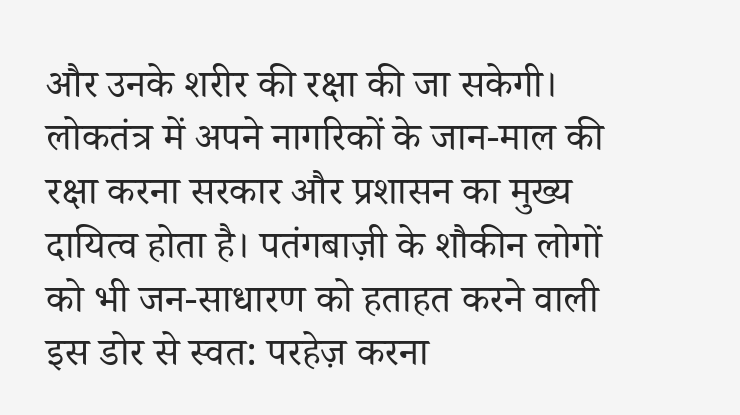और उनके शरीर की रक्षा की जा सकेगी। लोकतंत्र में अपने नागरिकों के जान-माल की रक्षा करना सरकार और प्रशासन का मुख्य दायित्व होता है। पतंगबाज़ी के शौकीन लोगों को भी जन-साधारण को हताहत करने वाली इस डोर से स्वत: परहेज़ करना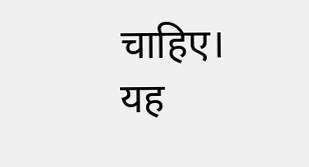चाहिए। यह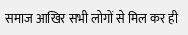समाज आखिर सभी लोगों से मिल कर ही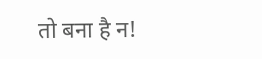तो बना है न!